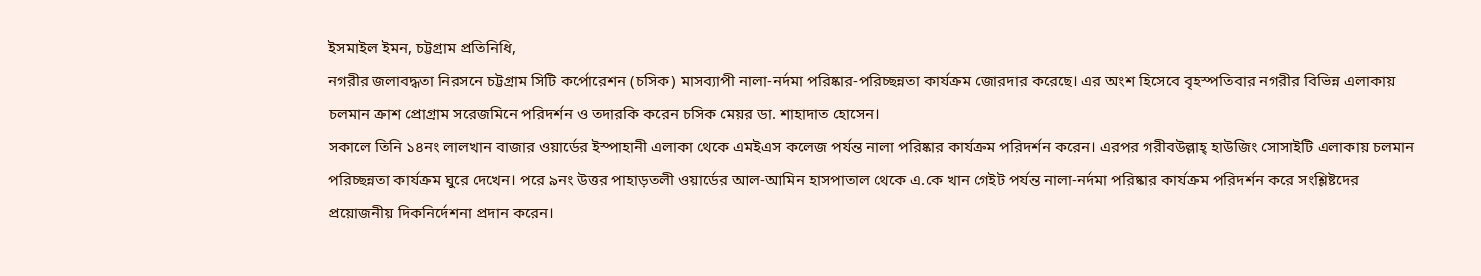ইসমাইল ইমন, চট্টগ্রাম প্রতিনিধি,
নগরীর জলাবদ্ধতা নিরসনে চট্টগ্রাম সিটি কর্পোরেশন (চসিক) মাসব্যাপী নালা-নর্দমা পরিষ্কার-পরিচ্ছন্নতা কার্যক্রম জোরদার করেছে। এর অংশ হিসেবে বৃহস্পতিবার নগরীর বিভিন্ন এলাকায় চলমান ক্রাশ প্রোগ্রাম সরেজমিনে পরিদর্শন ও তদারকি করেন চসিক মেয়র ডা. শাহাদাত হোসেন।
সকালে তিনি ১৪নং লালখান বাজার ওয়ার্ডের ইস্পাহানী এলাকা থেকে এমইএস কলেজ পর্যন্ত নালা পরিষ্কার কার্যক্রম পরিদর্শন করেন। এরপর গরীবউল্লাহ্ হাউজিং সোসাইটি এলাকায় চলমান পরিচ্ছন্নতা কার্যক্রম ঘুরে দেখেন। পরে ৯নং উত্তর পাহাড়তলী ওয়ার্ডের আল-আমিন হাসপাতাল থেকে এ.কে খান গেইট পর্যন্ত নালা-নর্দমা পরিষ্কার কার্যক্রম পরিদর্শন করে সংশ্লিষ্টদের প্রয়োজনীয় দিকনির্দেশনা প্রদান করেন।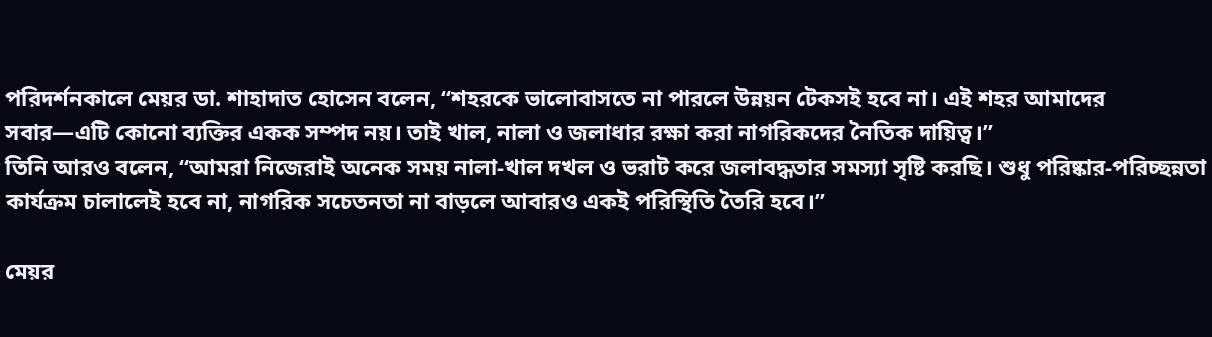পরিদর্শনকালে মেয়র ডা. শাহাদাত হোসেন বলেন, “শহরকে ভালোবাসতে না পারলে উন্নয়ন টেকসই হবে না। এই শহর আমাদের সবার—এটি কোনো ব্যক্তির একক সম্পদ নয়। তাই খাল, নালা ও জলাধার রক্ষা করা নাগরিকদের নৈতিক দায়িত্ব।”
তিনি আরও বলেন, “আমরা নিজেরাই অনেক সময় নালা-খাল দখল ও ভরাট করে জলাবদ্ধতার সমস্যা সৃষ্টি করছি। শুধু পরিষ্কার-পরিচ্ছন্নতা কার্যক্রম চালালেই হবে না, নাগরিক সচেতনতা না বাড়লে আবারও একই পরিস্থিতি তৈরি হবে।”

মেয়র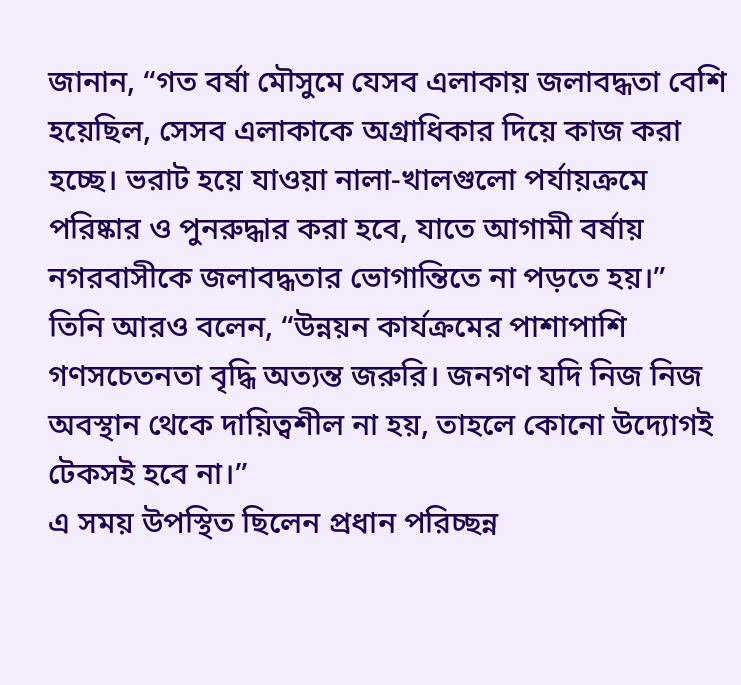জানান, “গত বর্ষা মৌসুমে যেসব এলাকায় জলাবদ্ধতা বেশি হয়েছিল, সেসব এলাকাকে অগ্রাধিকার দিয়ে কাজ করা হচ্ছে। ভরাট হয়ে যাওয়া নালা-খালগুলো পর্যায়ক্রমে পরিষ্কার ও পুনরুদ্ধার করা হবে, যাতে আগামী বর্ষায় নগরবাসীকে জলাবদ্ধতার ভোগান্তিতে না পড়তে হয়।”
তিনি আরও বলেন, “উন্নয়ন কার্যক্রমের পাশাপাশি গণসচেতনতা বৃদ্ধি অত্যন্ত জরুরি। জনগণ যদি নিজ নিজ অবস্থান থেকে দায়িত্বশীল না হয়, তাহলে কোনো উদ্যোগই টেকসই হবে না।”
এ সময় উপস্থিত ছিলেন প্রধান পরিচ্ছন্ন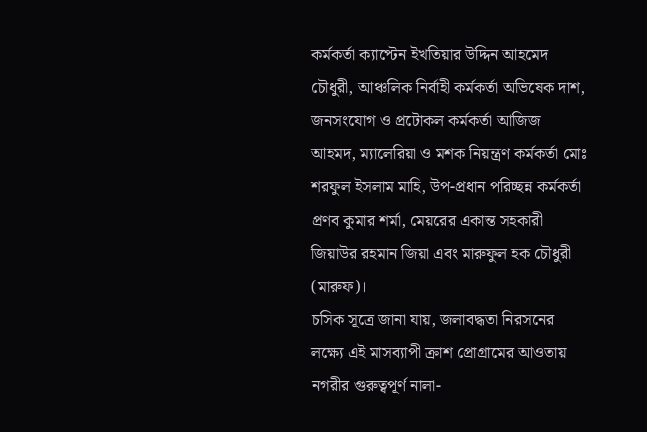কর্মকর্তা ক্যাপ্টেন ইখতিয়ার উদ্দিন আহমেদ চৌধুরী, আঞ্চলিক নির্বাহী কর্মকর্তা অভিষেক দাশ, জনসংযোগ ও প্রটোকল কর্মকর্তা আজিজ আহমদ, ম্যালেরিয়া ও মশক নিয়ন্ত্রণ কর্মকর্তা মোঃ শরফুল ইসলাম মাহি, উপ-প্রধান পরিচ্ছন্ন কর্মকর্তা প্রণব কুমার শর্মা, মেয়রের একান্ত সহকারী জিয়াউর রহমান জিয়া এবং মারুফুল হক চৌধুরী (মারুফ)।
চসিক সূত্রে জানা যায়, জলাবদ্ধতা নিরসনের লক্ষ্যে এই মাসব্যাপী ক্রাশ প্রোগ্রামের আওতায় নগরীর গুরুত্বপূর্ণ নালা-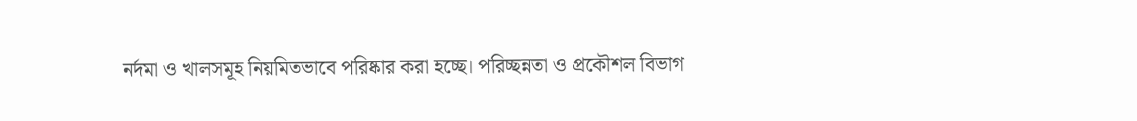নর্দমা ও খালসমূহ নিয়মিতভাবে পরিষ্কার করা হচ্ছে। পরিচ্ছন্নতা ও প্রকৌশল বিভাগ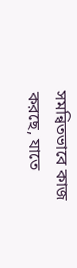সমন্বিতভাবে কাজ করছে, যাতে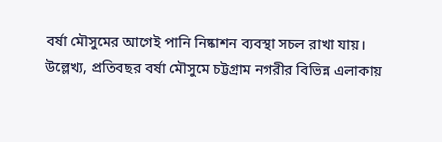বর্ষা মৌসুমের আগেই পানি নিষ্কাশন ব্যবস্থা সচল রাখা যায়।
উল্লেখ্য, প্রতিবছর বর্ষা মৌসুমে চট্টগ্রাম নগরীর বিভিন্ন এলাকায়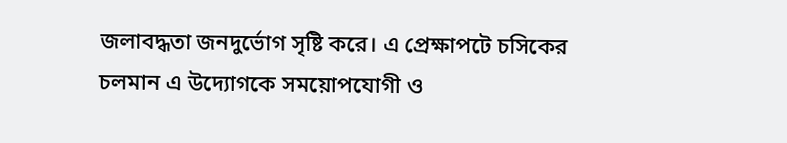জলাবদ্ধতা জনদুর্ভোগ সৃষ্টি করে। এ প্রেক্ষাপটে চসিকের চলমান এ উদ্যোগকে সময়োপযোগী ও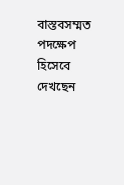বাস্তবসম্মত পদক্ষেপ হিসেবে দেখছেন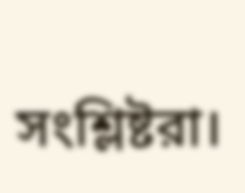সংশ্লিষ্টরা।